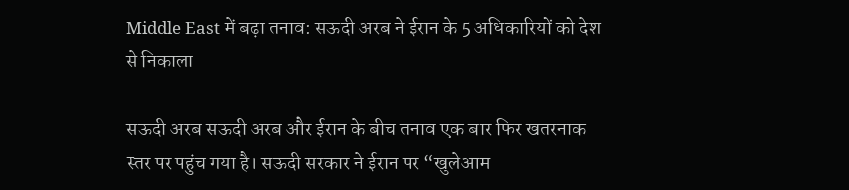Middle East में बढ़ा तनाव: सऊदी अरब ने ईरान के 5 अधिकारियों को देश से निकाला

सऊदी अरब सऊदी अरब और ईरान के बीच तनाव एक बार फिर खतरनाक स्तर पर पहुंच गया है। सऊदी सरकार ने ईरान पर “खुलेआम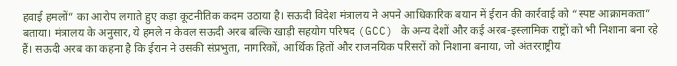हवाई हमलों” का आरोप लगाते हुए कड़ा कूटनीतिक कदम उठाया है। सऊदी विदेश मंत्रालय ने अपने आधिकारिक बयान में ईरान की कार्रवाई को “स्पष्ट आक्रामकता” बताया। मंत्रालय के अनुसार, ये हमले न केवल सऊदी अरब बल्कि खाड़ी सहयोग परिषद (GCC) के अन्य देशों और कई अरब-इस्लामिक राष्ट्रों को भी निशाना बना रहे हैं। सऊदी अरब का कहना है कि ईरान ने उसकी संप्रभुता, नागरिकों, आर्थिक हितों और राजनयिक परिसरों को निशाना बनाया, जो अंतरराष्ट्रीय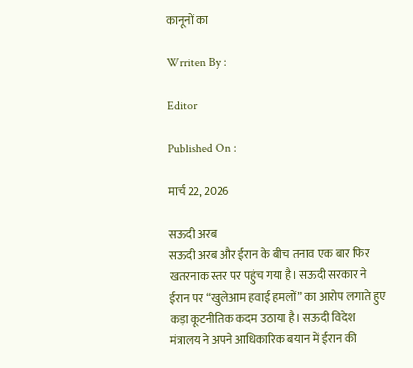कानूनों का

Wrriten By :

Editor

Published On :

मार्च 22, 2026

सऊदी अरब
सऊदी अरब और ईरान के बीच तनाव एक बार फिर खतरनाक स्तर पर पहुंच गया है। सऊदी सरकार ने ईरान पर “खुलेआम हवाई हमलों” का आरोप लगाते हुए कड़ा कूटनीतिक कदम उठाया है। सऊदी विदेश मंत्रालय ने अपने आधिकारिक बयान में ईरान की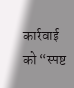कार्रवाई को “स्पष्ट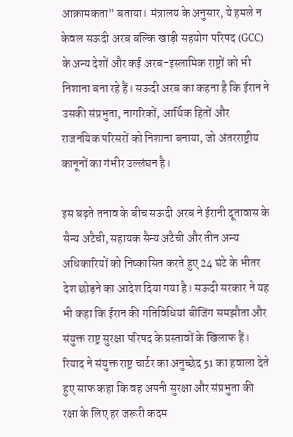आक्रामकता” बताया। मंत्रालय के अनुसार, ये हमले न केवल सऊदी अरब बल्कि खाड़ी सहयोग परिषद (GCC) के अन्य देशों और कई अरब-इस्लामिक राष्ट्रों को भी निशाना बना रहे हैं। सऊदी अरब का कहना है कि ईरान ने उसकी संप्रभुता, नागरिकों, आर्थिक हितों और राजनयिक परिसरों को निशाना बनाया, जो अंतरराष्ट्रीय कानूनों का गंभीर उल्लंघन है।

इस बढ़ते तनाव के बीच सऊदी अरब ने ईरानी दूतावास के सैन्य अटैची, सहायक सैन्य अटैची और तीन अन्य अधिकारियों को निष्कासित करते हुए 24 घंटे के भीतर देश छोड़ने का आदेश दिया गया है। सऊदी सरकार ने यह भी कहा कि ईरान की गतिविधियां बीजिंग समझौता और संयुक्त राष्ट्र सुरक्षा परिषद के प्रस्तावों के खिलाफ हैं। रियाद ने संयुक्त राष्ट्र चार्टर का अनुच्छेद 51 का हवाला देते हुए साफ कहा कि वह अपनी सुरक्षा और संप्रभुता की रक्षा के लिए हर जरूरी कदम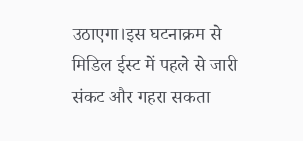उठाएगा।इस घटनाक्रम से मिडिल ईस्ट में पहले से जारी संकट और गहरा सकता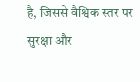है, जिससे वैश्विक स्तर पर सुरक्षा और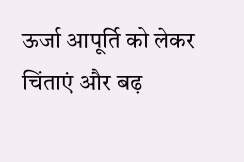ऊर्जा आपूर्ति को लेकर चिंताएं और बढ़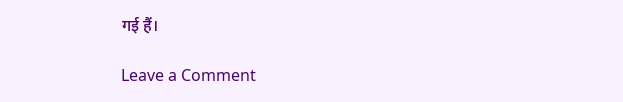गई हैं।

Leave a Comment